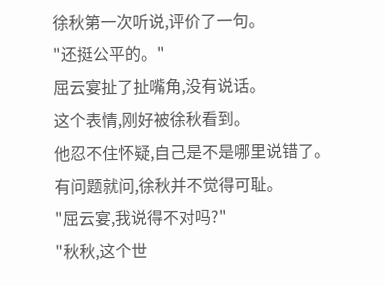徐秋第一次听说,评价了一句。
"还挺公平的。"
屈云宴扯了扯嘴角,没有说话。
这个表情,刚好被徐秋看到。
他忍不住怀疑,自己是不是哪里说错了。
有问题就问,徐秋并不觉得可耻。
"屈云宴,我说得不对吗?"
"秋秋,这个世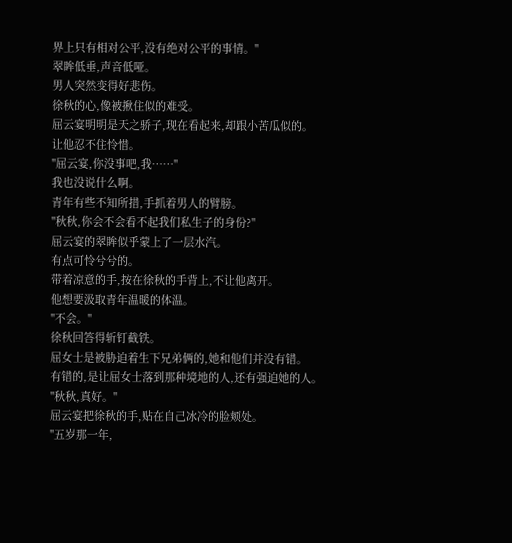界上只有相对公平,没有绝对公平的事情。"
翠眸低垂,声音低哑。
男人突然变得好悲伤。
徐秋的心,像被揪住似的难受。
屈云宴明明是天之骄子,现在看起来,却跟小苦瓜似的。
让他忍不住怜惜。
"屈云宴,你没事吧,我……"
我也没说什么啊。
青年有些不知所措,手抓着男人的臂膀。
"秋秋,你会不会看不起我们私生子的身份?"
屈云宴的翠眸似乎蒙上了一层水汽。
有点可怜兮兮的。
带着凉意的手,按在徐秋的手背上,不让他离开。
他想要汲取青年温暖的体温。
"不会。"
徐秋回答得斩钉截铁。
屈女士是被胁迫着生下兄弟俩的,她和他们并没有错。
有错的,是让屈女士落到那种境地的人,还有强迫她的人。
"秋秋,真好。"
屈云宴把徐秋的手,贴在自己冰冷的脸颊处。
"五岁那一年,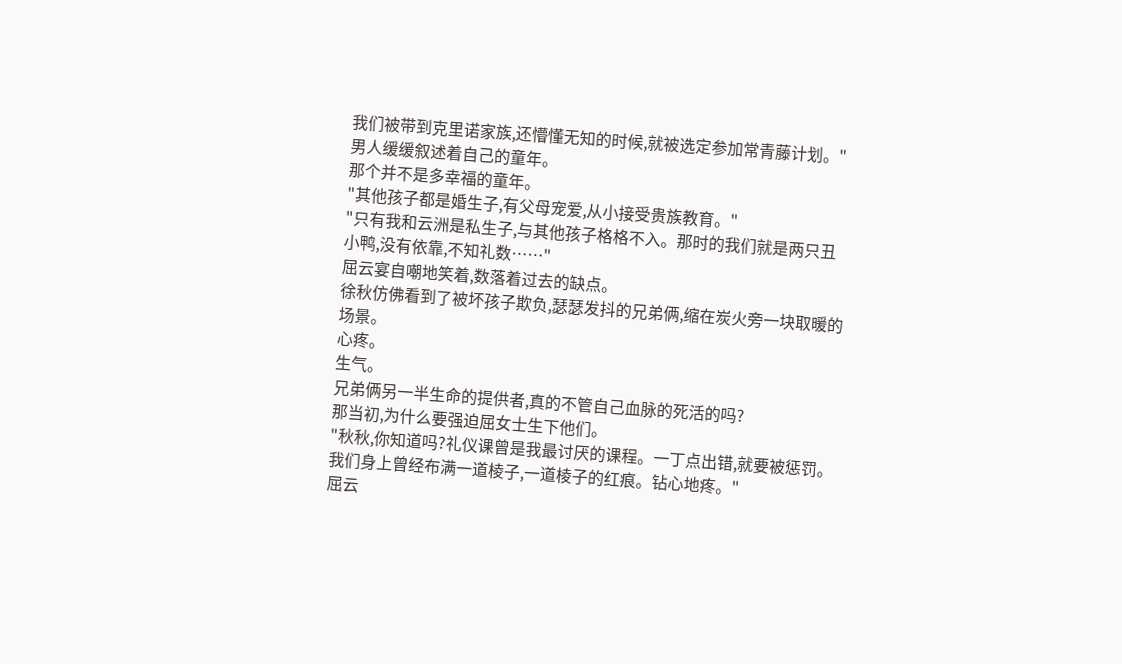我们被带到克里诺家族,还懵懂无知的时候,就被选定参加常青藤计划。"
男人缓缓叙述着自己的童年。
那个并不是多幸福的童年。
"其他孩子都是婚生子,有父母宠爱,从小接受贵族教育。"
"只有我和云洲是私生子,与其他孩子格格不入。那时的我们就是两只丑小鸭,没有依靠,不知礼数……"
屈云宴自嘲地笑着,数落着过去的缺点。
徐秋仿佛看到了被坏孩子欺负,瑟瑟发抖的兄弟俩,缩在炭火旁一块取暖的场景。
心疼。
生气。
兄弟俩另一半生命的提供者,真的不管自己血脉的死活的吗?
那当初,为什么要强迫屈女士生下他们。
"秋秋,你知道吗?礼仪课曾是我最讨厌的课程。一丁点出错,就要被惩罚。我们身上曾经布满一道棱子,一道棱子的红痕。钻心地疼。"
屈云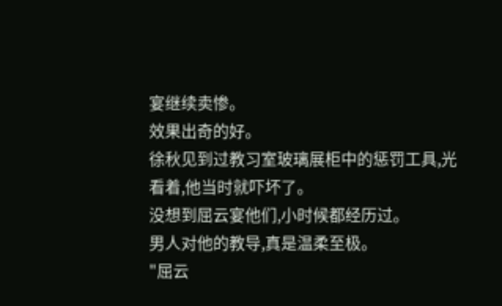宴继续卖惨。
效果出奇的好。
徐秋见到过教习室玻璃展柜中的惩罚工具,光看着,他当时就吓坏了。
没想到屈云宴他们,小时候都经历过。
男人对他的教导,真是温柔至极。
"屈云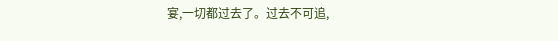宴,一切都过去了。过去不可追,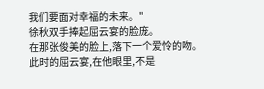我们要面对幸福的未来。"
徐秋双手捧起屈云宴的脸庞。
在那张俊美的脸上,落下一个爱怜的吻。
此时的屈云宴,在他眼里,不是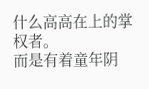什么高高在上的掌权者。
而是有着童年阴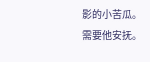影的小苦瓜。
需要他安抚。